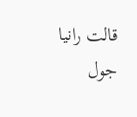قالت رانيا جول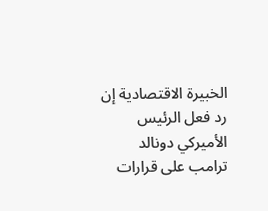الخبيرة الاقتصادية إن رد فعل الرئيس الأميركي دونالد ترامب على قرارات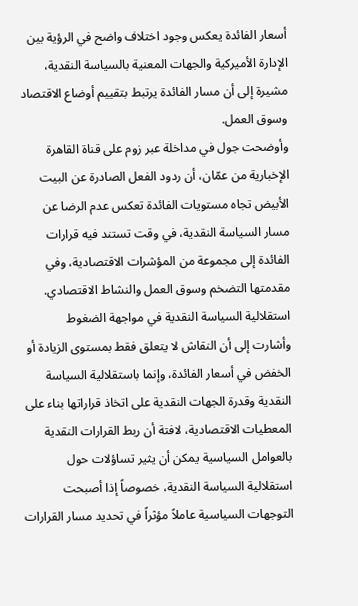أسعار الفائدة يعكس وجود اختلاف واضح في الرؤية بين الإدارة الأميركية والجهات المعنية بالسياسة النقدية، مشيرة إلى أن مسار الفائدة يرتبط بتقييم أوضاع الاقتصاد وسوق العمل.
وأوضحت جول في مداخلة عبر زوم على قناة القاهرة الإخبارية من عمّان، أن ردود الفعل الصادرة عن البيت الأبيض تجاه مستويات الفائدة تعكس عدم الرضا عن مسار السياسة النقدية، في وقت تستند فيه قرارات الفائدة إلى مجموعة من المؤشرات الاقتصادية، وفي مقدمتها التضخم وسوق العمل والنشاط الاقتصادي.
استقلالية السياسة النقدية في مواجهة الضغوط
وأشارت إلى أن النقاش لا يتعلق فقط بمستوى الزيادة أو الخفض في أسعار الفائدة، وإنما باستقلالية السياسة النقدية وقدرة الجهات النقدية على اتخاذ قراراتها بناء على المعطيات الاقتصادية، لافتة أن ربط القرارات النقدية بالعوامل السياسية يمكن أن يثير تساؤلات حول استقلالية السياسة النقدية، خصوصاً إذا أصبحت التوجهات السياسية عاملاً مؤثراً في تحديد مسار القرارات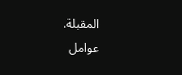المقبلة.
عوامل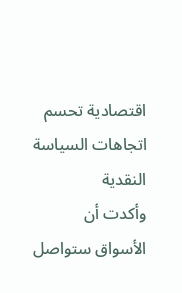اقتصادية تحسم اتجاهات السياسة النقدية
وأكدت أن الأسواق ستواصل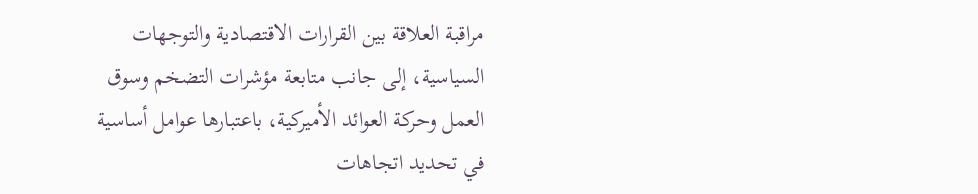مراقبة العلاقة بين القرارات الاقتصادية والتوجهات السياسية، إلى جانب متابعة مؤشرات التضخم وسوق العمل وحركة العوائد الأميركية، باعتبارها عوامل أساسية في تحديد اتجاهات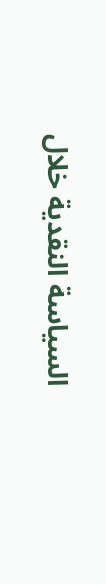السياسة النقدية خلال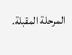المرحلة المقبلة.